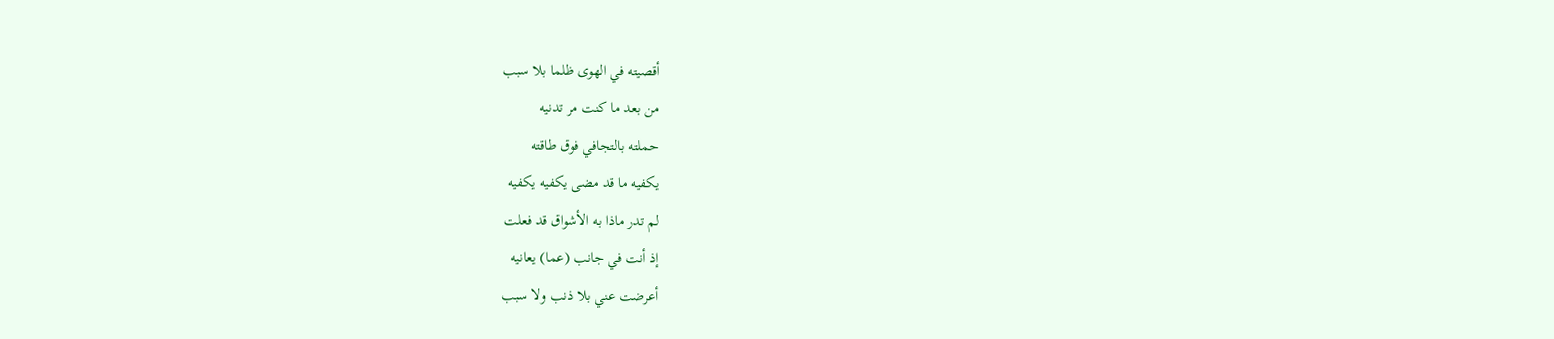أقصيته في الهوى ظلما بلا سبب
من بعد ما كنت مر تدنيه
حملته بالتجافي فوق طاقته
يكفيه ما قد مضى يكفيه يكفيه
لم تدر ماذا به الأشواق قد فعلت
إذ أنت في جانب (عما) يعانيه
أعرضت عني بلا ذنب ولا سبب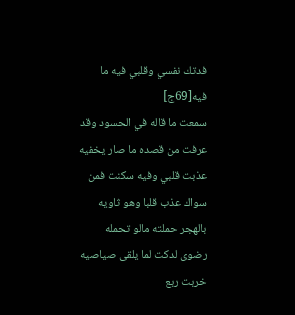فدتك نفسي وقلبي فيه ما فيه[69ج]
سمعت ما قاله في الحسود وقد
عرفت من قصده ما صار يخفيه
عذبت قلبي وفيه سكنت فمن
سواك عذب قلبا وهو ثاويه
بالهجر حملته مالو تحمله
رضوى لدكت لما يلقى صياصيه
خربت ربع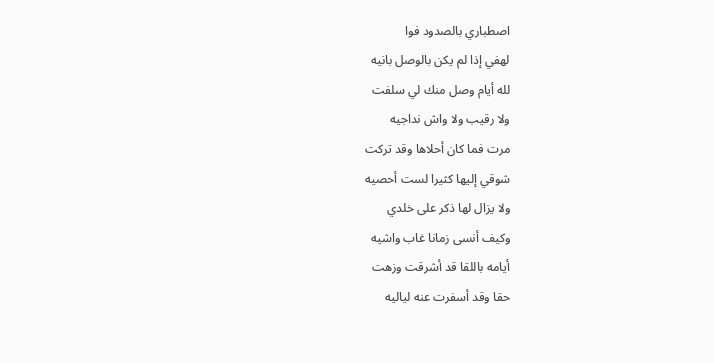اصطباري بالصدود فوا
لهفي إذا لم يكن بالوصل بانيه
لله أيام وصل منك لي سلفت
ولا رقيب ولا واش نداجيه
مرت فما كان أحلاها وقد تركت
شوقي إليها كثيرا لست أحصيه
ولا يزال لها ذكر على خلدي
وكيف أنسى زمانا غاب واشيه
أيامه باللقا قد أشرقت وزهت
حقا وقد أسفرت عنه لياليه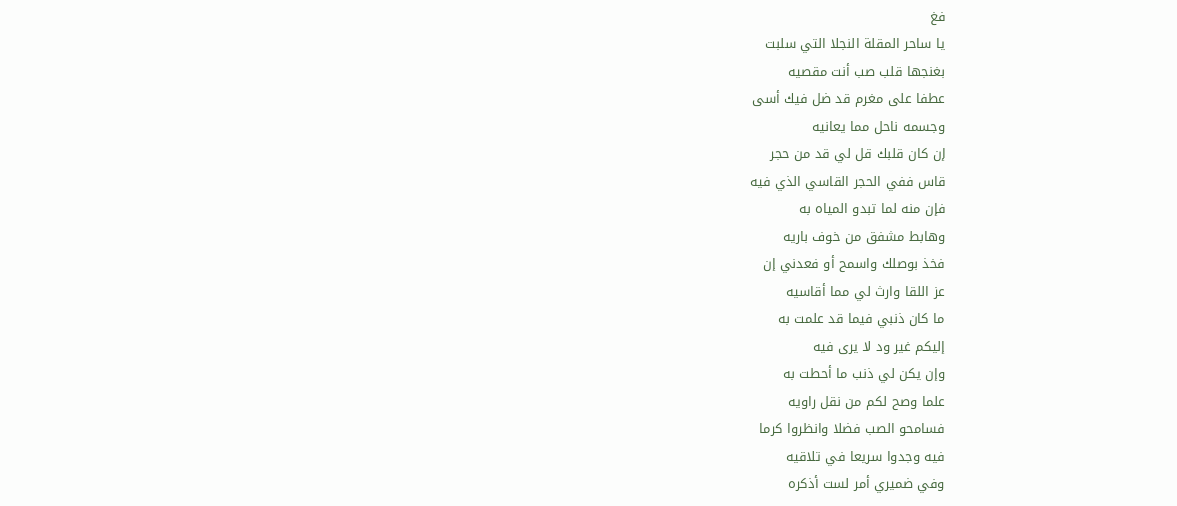فغ
يا ساحر المقلة النجلا التي سلبت
بغنجها قلب صب أنت مقصيه
عطفا على مغرم قد ضل فيك أسى
وجسمه ناحل مما يعانيه
إن كان قلبك قل لي قد من حجر
قاس ففي الحجر القاسي الذي فيه
فإن منه لما تبدو المياه به
وهابط مشفق من خوف باريه
فخذ بوصلك واسمح أو فعدني إن
عز اللقا وارث لي مما أقاسيه
ما كان ذنبي فيما قد علمت به
إليكم غير ود لا يرى فيه
وإن يكن لي ذنب ما أحطت به
علما وصح لكم من نقل راويه
فسامحو الصب فضلا وانظروا كرما
فيه وجدوا سريعا في تلاقيه
وفي ضميري أمر لست أذكره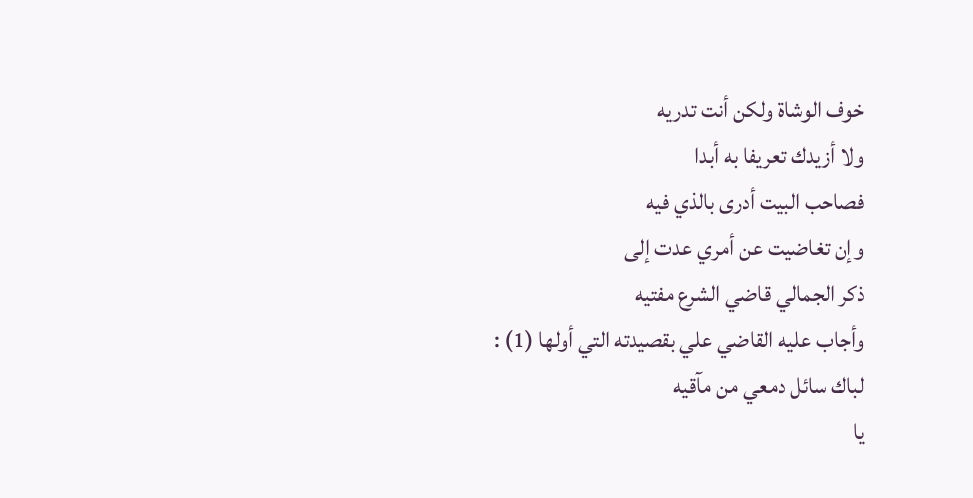خوف الوشاة ولكن أنت تدريه
ولا أزيدك تعريفا به أبدا
فصاحب البيت أدرى بالذي فيه
وإن تغاضيت عن أمري عدت إلى
ذكر الجمالي قاضي الشرع مفتيه
وأجاب عليه القاضي علي بقصيدته التي أولها (1) :
لباك سائل دمعي من مآقيه
يا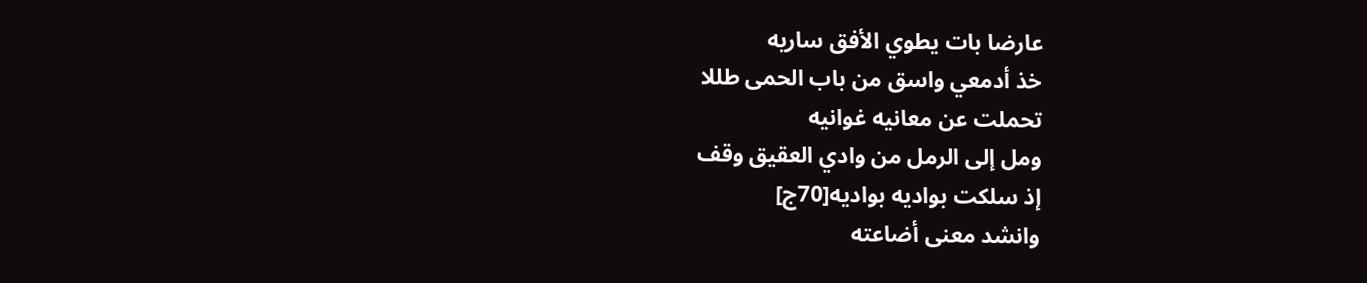عارضا بات يطوي الأفق ساريه
خذ أدمعي واسق من باب الحمى طللا
تحملت عن معانيه غوانيه
ومل إلى الرمل من وادي العقيق وقف
إذ سلكت بواديه بواديه[70ج]
وانشد معنى أضاعته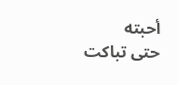أحبته
حتى تباكت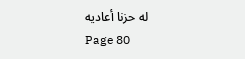له حزنا أعاديه
Page 80